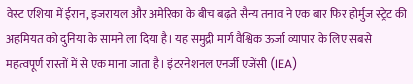वेस्ट एशिया में ईरान, इजरायल और अमेरिका के बीच बढ़ते सैन्य तनाव ने एक बार फिर होर्मुज स्ट्रेट की अहमियत को दुनिया के सामने ला दिया है। यह समुद्री मार्ग वैश्विक ऊर्जा व्यापार के लिए सबसे महत्वपूर्ण रास्तों में से एक माना जाता है। इंटरनेशनल एनर्जी एजेंसी (IEA)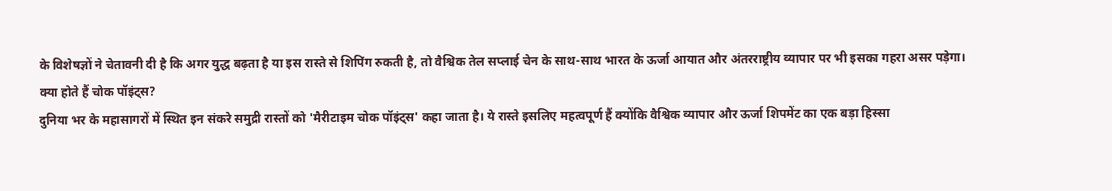के विशेषज्ञों ने चेतावनी दी है कि अगर युद्ध बढ़ता है या इस रास्ते से शिपिंग रुकती है, तो वैश्विक तेल सप्लाई चेन के साथ-साथ भारत के ऊर्जा आयात और अंतरराष्ट्रीय व्यापार पर भी इसका गहरा असर पड़ेगा।
क्या होते हैं चोक पॉइंट्स?
दुनिया भर के महासागरों में स्थित इन संकरे समुद्री रास्तों को 'मैरीटाइम चोक पॉइंट्स' कहा जाता है। ये रास्ते इसलिए महत्वपूर्ण हैं क्योंकि वैश्विक व्यापार और ऊर्जा शिपमेंट का एक बड़ा हिस्सा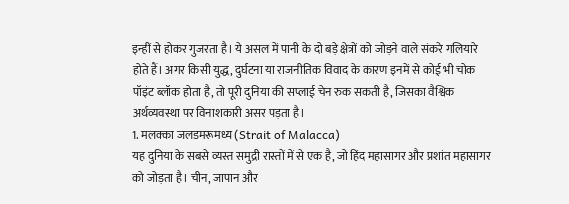इन्हीं से होकर गुजरता है। ये असल में पानी के दो बड़े क्षेत्रों को जोड़ने वाले संकरे गलियारे होते हैं। अगर किसी युद्ध, दुर्घटना या राजनीतिक विवाद के कारण इनमें से कोई भी चोक पॉइंट ब्लॉक होता है, तो पूरी दुनिया की सप्लाई चेन रुक सकती है, जिसका वैश्विक अर्थव्यवस्था पर विनाशकारी असर पड़ता है।
1. मलक्का जलडमरूमध्य (Strait of Malacca)
यह दुनिया के सबसे व्यस्त समुद्री रास्तों में से एक है, जो हिंद महासागर और प्रशांत महासागर को जोड़ता है। चीन, जापान और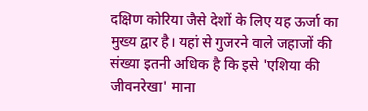दक्षिण कोरिया जैसे देशों के लिए यह ऊर्जा का मुख्य द्वार है। यहां से गुजरने वाले जहाजों की संख्या इतनी अधिक है कि इसे 'एशिया की जीवनरेखा' माना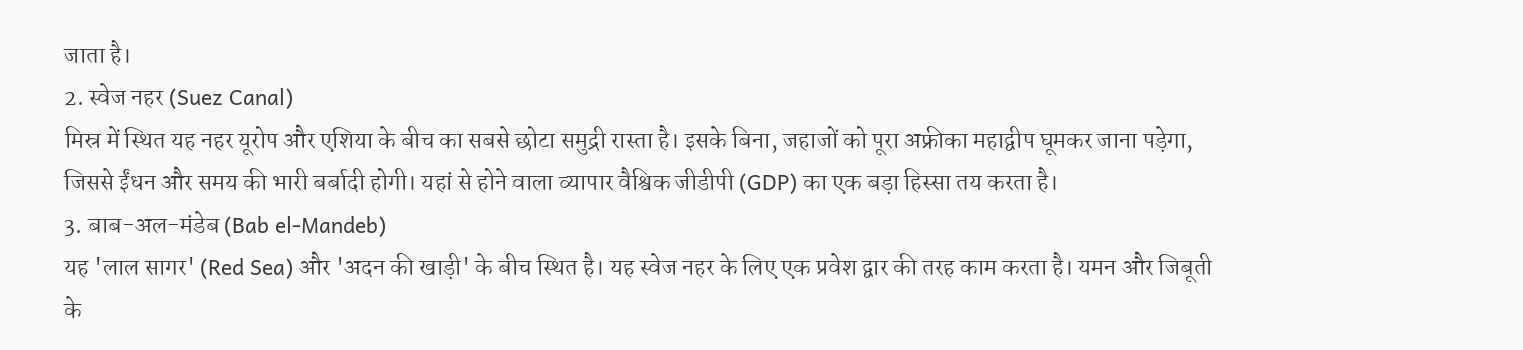जाता है।
2. स्वेज नहर (Suez Canal)
मिस्र में स्थित यह नहर यूरोप और एशिया के बीच का सबसे छोटा समुद्री रास्ता है। इसके बिना, जहाजों को पूरा अफ्रीका महाद्वीप घूमकर जाना पड़ेगा, जिससे ईंधन और समय की भारी बर्बादी होगी। यहां से होने वाला व्यापार वैश्विक जीडीपी (GDP) का एक बड़ा हिस्सा तय करता है।
3. बाब-अल-मंडेब (Bab el-Mandeb)
यह 'लाल सागर' (Red Sea) और 'अदन की खाड़ी' के बीच स्थित है। यह स्वेज नहर के लिए एक प्रवेश द्वार की तरह काम करता है। यमन और जिबूती के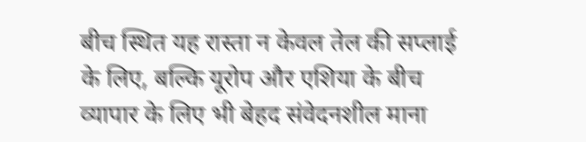बीच स्थित यह रास्ता न केवल तेल की सप्लाई के लिए, बल्कि यूरोप और एशिया के बीच व्यापार के लिए भी बेहद संवेदनशील माना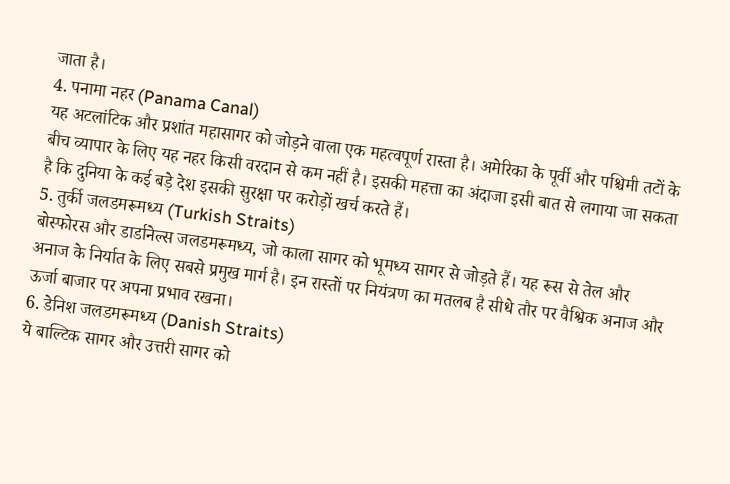जाता है।
4. पनामा नहर (Panama Canal)
यह अटलांटिक और प्रशांत महासागर को जोड़ने वाला एक महत्वपूर्ण रास्ता है। अमेरिका के पूर्वी और पश्चिमी तटों के बीच व्यापार के लिए यह नहर किसी वरदान से कम नहीं है। इसकी महत्ता का अंदाजा इसी बात से लगाया जा सकता है कि दुनिया के कई बड़े देश इसकी सुरक्षा पर करोड़ों खर्च करते हैं।
5. तुर्की जलडमरूमध्य (Turkish Straits)
बोस्फोरस और डार्डानेल्स जलडमरूमध्य, जो काला सागर को भूमध्य सागर से जोड़ते हैं। यह रूस से तेल और अनाज के निर्यात के लिए सबसे प्रमुख मार्ग है। इन रास्तों पर नियंत्रण का मतलब है सीधे तौर पर वैश्विक अनाज और ऊर्जा बाजार पर अपना प्रभाव रखना।
6. डेनिश जलडमरूमध्य (Danish Straits)
ये बाल्टिक सागर और उत्तरी सागर को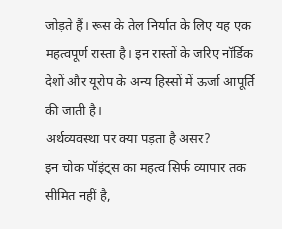जोड़ते हैं। रूस के तेल निर्यात के लिए यह एक महत्वपूर्ण रास्ता है। इन रास्तों के जरिए नॉर्डिक देशों और यूरोप के अन्य हिस्सों में ऊर्जा आपूर्ति की जाती है।
अर्थव्यवस्था पर क्या पड़ता है असर?
इन चोक पॉइंट्स का महत्व सिर्फ व्यापार तक सीमित नहीं है,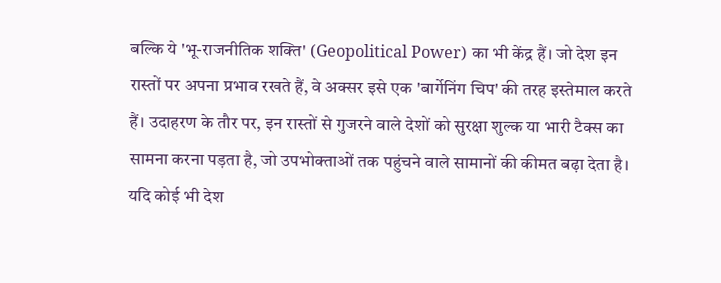बल्कि ये 'भू-राजनीतिक शक्ति' (Geopolitical Power) का भी केंद्र हैं। जो देश इन रास्तों पर अपना प्रभाव रखते हैं, वे अक्सर इसे एक 'बार्गेनिंग चिप' की तरह इस्तेमाल करते हैं। उदाहरण के तौर पर, इन रास्तों से गुजरने वाले देशों को सुरक्षा शुल्क या भारी टैक्स का सामना करना पड़ता है, जो उपभोक्ताओं तक पहुंचने वाले सामानों की कीमत बढ़ा देता है। यदि कोई भी देश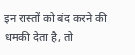इन रास्तों को बंद करने की धमकी देता है, तो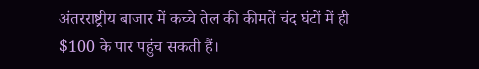अंतरराष्ट्रीय बाजार में कच्चे तेल की कीमतें चंद घंटों में ही $100 के पार पहुंच सकती हैं।